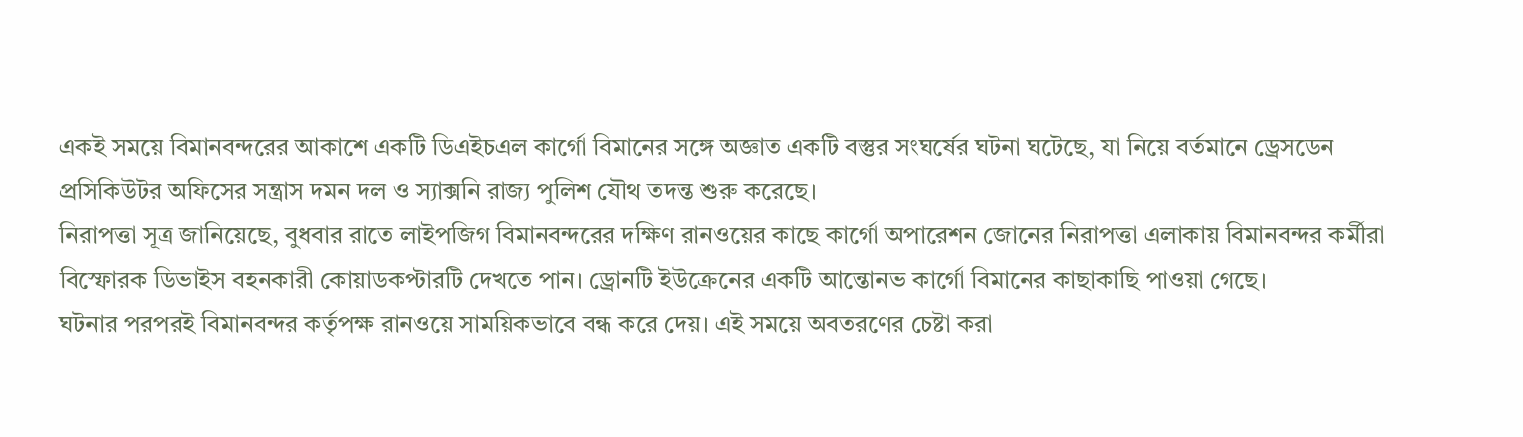একই সময়ে বিমানবন্দরের আকাশে একটি ডিএইচএল কার্গো বিমানের সঙ্গে অজ্ঞাত একটি বস্তুর সংঘর্ষের ঘটনা ঘটেছে, যা নিয়ে বর্তমানে ড্রেসডেন প্রসিকিউটর অফিসের সন্ত্রাস দমন দল ও স্যাক্সনি রাজ্য পুলিশ যৌথ তদন্ত শুরু করেছে।
নিরাপত্তা সূত্র জানিয়েছে, বুধবার রাতে লাইপজিগ বিমানবন্দরের দক্ষিণ রানওয়ের কাছে কার্গো অপারেশন জোনের নিরাপত্তা এলাকায় বিমানবন্দর কর্মীরা বিস্ফোরক ডিভাইস বহনকারী কোয়াডকপ্টারটি দেখতে পান। ড্রোনটি ইউক্রেনের একটি আন্তোনভ কার্গো বিমানের কাছাকাছি পাওয়া গেছে।
ঘটনার পরপরই বিমানবন্দর কর্তৃপক্ষ রানওয়ে সাময়িকভাবে বন্ধ করে দেয়। এই সময়ে অবতরণের চেষ্টা করা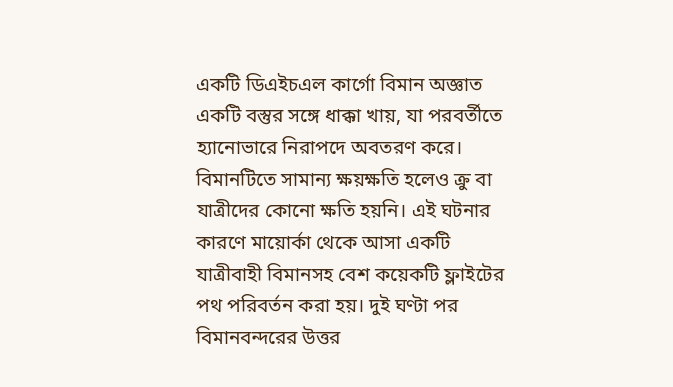একটি ডিএইচএল কার্গো বিমান অজ্ঞাত একটি বস্তুর সঙ্গে ধাক্কা খায়, যা পরবর্তীতে হ্যানোভারে নিরাপদে অবতরণ করে। বিমানটিতে সামান্য ক্ষয়ক্ষতি হলেও ক্রু বা যাত্রীদের কোনো ক্ষতি হয়নি। এই ঘটনার কারণে মায়োর্কা থেকে আসা একটি যাত্রীবাহী বিমানসহ বেশ কয়েকটি ফ্লাইটের পথ পরিবর্তন করা হয়। দুই ঘণ্টা পর বিমানবন্দরের উত্তর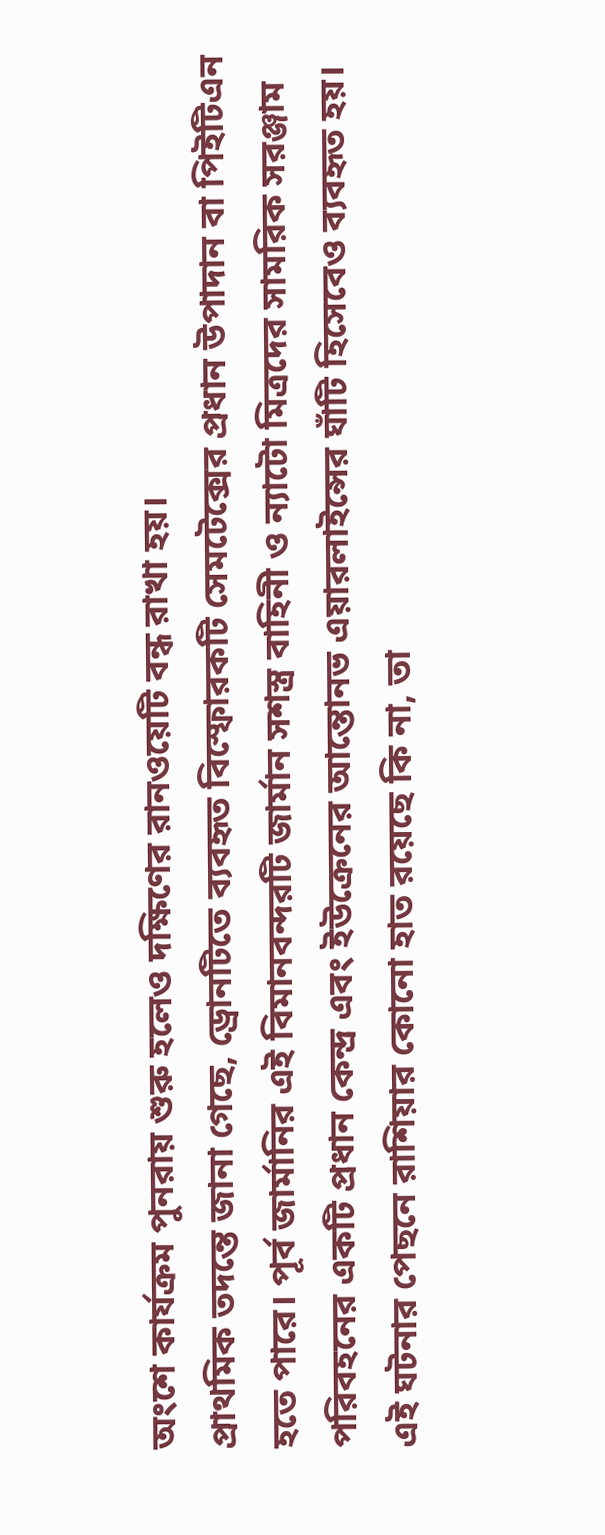অংশে কার্যক্রম পুনরায় শুরু হলেও দক্ষিণের রানওয়েটি বন্ধ রাখা হয়।
প্রাথমিক তদন্তে জানা গেছে, ড্রোনটিতে ব্যবহৃত বিস্ফোরকটি সেমটেক্সের প্রধান উপাদান বা পিইটিএন হতে পারে। পূর্ব জার্মানির এই বিমানবন্দরটি জার্মান সশস্ত্র বাহিনী ও ন্যাটো মিত্রদের সামরিক সরঞ্জাম পরিবহনের একটি প্রধান কেন্দ্র এবং ইউক্রেনের আন্তোনভ এয়ারলাইন্সের ঘাঁটি হিসেবেও ব্যবহৃত হয়।
এই ঘটনার পেছনে রাশিয়ার কোনো হাত রয়েছে কি না, তা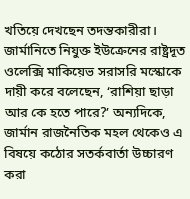খতিয়ে দেখছেন তদন্তকারীরা। জার্মানিতে নিযুক্ত ইউক্রেনের রাষ্ট্রদূত ওলেক্সি মাকিয়েভ সরাসরি মস্কোকে দায়ী করে বলেছেন, ‘রাশিয়া ছাড়া আর কে হতে পারে?’ অন্যদিকে, জার্মান রাজনৈতিক মহল থেকেও এ বিষয়ে কঠোর সতর্কবার্তা উচ্চারণ করা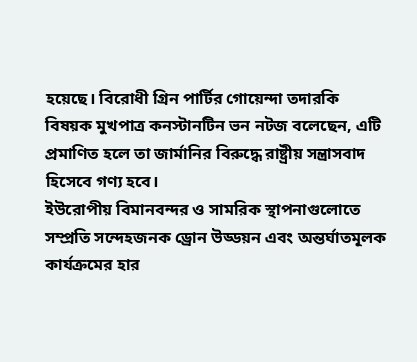হয়েছে। বিরোধী গ্রিন পার্টির গোয়েন্দা তদারকি বিষয়ক মুখপাত্র কনস্টানটিন ভন নটজ বলেছেন, এটি প্রমাণিত হলে তা জার্মানির বিরুদ্ধে রাষ্ট্রীয় সন্ত্রাসবাদ হিসেবে গণ্য হবে।
ইউরোপীয় বিমানবন্দর ও সামরিক স্থাপনাগুলোতে সম্প্রতি সন্দেহজনক ড্রোন উড্ডয়ন এবং অন্তর্ঘাতমূলক কার্যক্রমের হার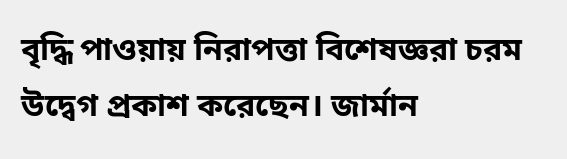বৃদ্ধি পাওয়ায় নিরাপত্তা বিশেষজ্ঞরা চরম উদ্বেগ প্রকাশ করেছেন। জার্মান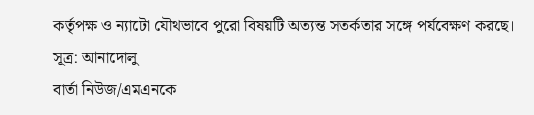কর্তৃপক্ষ ও ন্যাটো যৌথভাবে পুরো বিষয়টি অত্যন্ত সতর্কতার সঙ্গে পর্যবেক্ষণ করছে।
সূত্র: আনাদোলু
বার্তা নিউজ/এমএনকে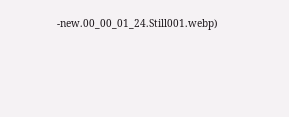-new.00_00_01_24.Still001.webp)